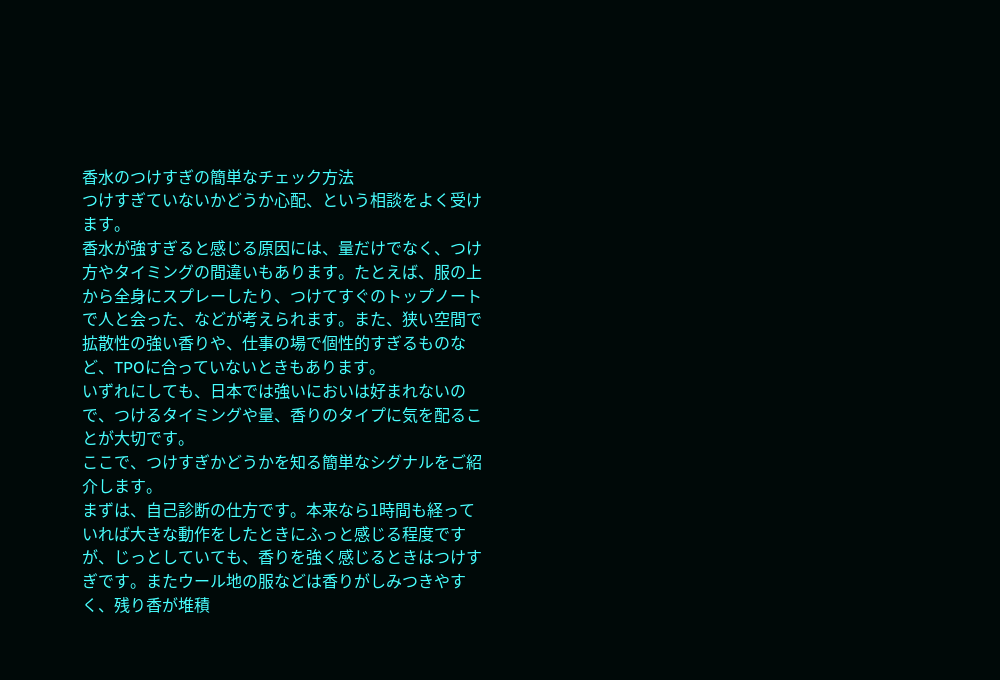香水のつけすぎの簡単なチェック方法
つけすぎていないかどうか心配、という相談をよく受けます。
香水が強すぎると感じる原因には、量だけでなく、つけ方やタイミングの間違いもあります。たとえば、服の上から全身にスプレーしたり、つけてすぐのトップノートで人と会った、などが考えられます。また、狭い空間で拡散性の強い香りや、仕事の場で個性的すぎるものなど、TPOに合っていないときもあります。
いずれにしても、日本では強いにおいは好まれないので、つけるタイミングや量、香りのタイプに気を配ることが大切です。
ここで、つけすぎかどうかを知る簡単なシグナルをご紹介します。
まずは、自己診断の仕方です。本来なら1時間も経っていれば大きな動作をしたときにふっと感じる程度ですが、じっとしていても、香りを強く感じるときはつけすぎです。またウール地の服などは香りがしみつきやすく、残り香が堆積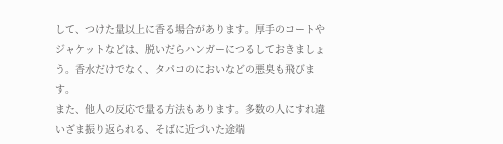して、つけた量以上に香る場合があります。厚手のコートやジャケットなどは、脱いだらハンガーにつるしておきましょう。香水だけでなく、タパコのにおいなどの悪臭も飛びます。
また、他人の反応で量る方法もあります。多数の人にすれ違いざま振り返られる、そばに近づいた途端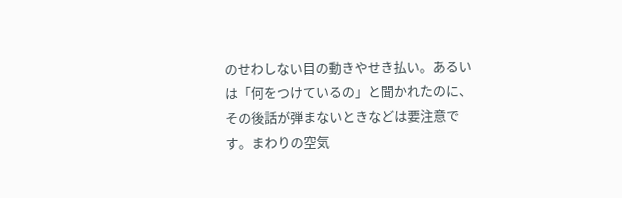のせわしない目の動きやせき払い。あるいは「何をつけているの」と聞かれたのに、その後話が弾まないときなどは要注意です。まわりの空気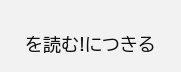を読む!につきる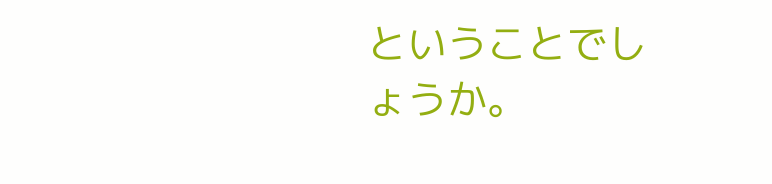ということでしょうか。